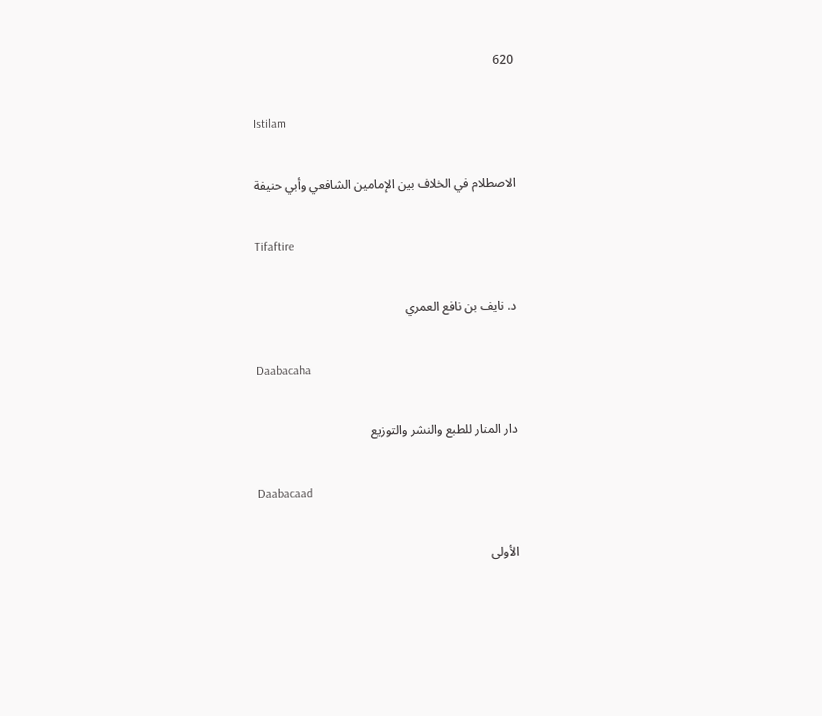620

Istilam

الاصطلام في الخلاف بين الإمامين الشافعي وأبي حنيفة

Tifaftire

د. نايف بن نافع العمري

Daabacaha

دار المنار للطبع والنشر والتوزيع

Daabacaad

الأولى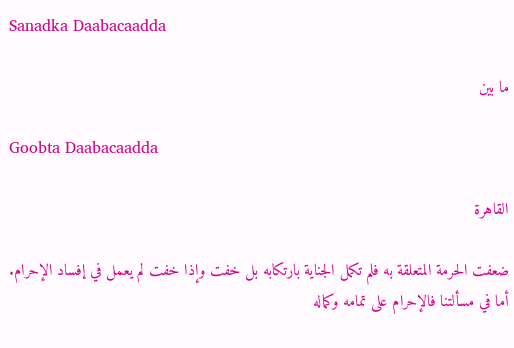Sanadka Daabacaadda

ما بين

Goobta Daabacaadda

القاهرة

ضعفت الحرمة المتعلقة به فلم تكمل الجناية بارتكابه بل خفت وإذا خفت لم يعمل في إفساد الإحرام.
أما في مسألتنا فالإحرام على تمامه وكماله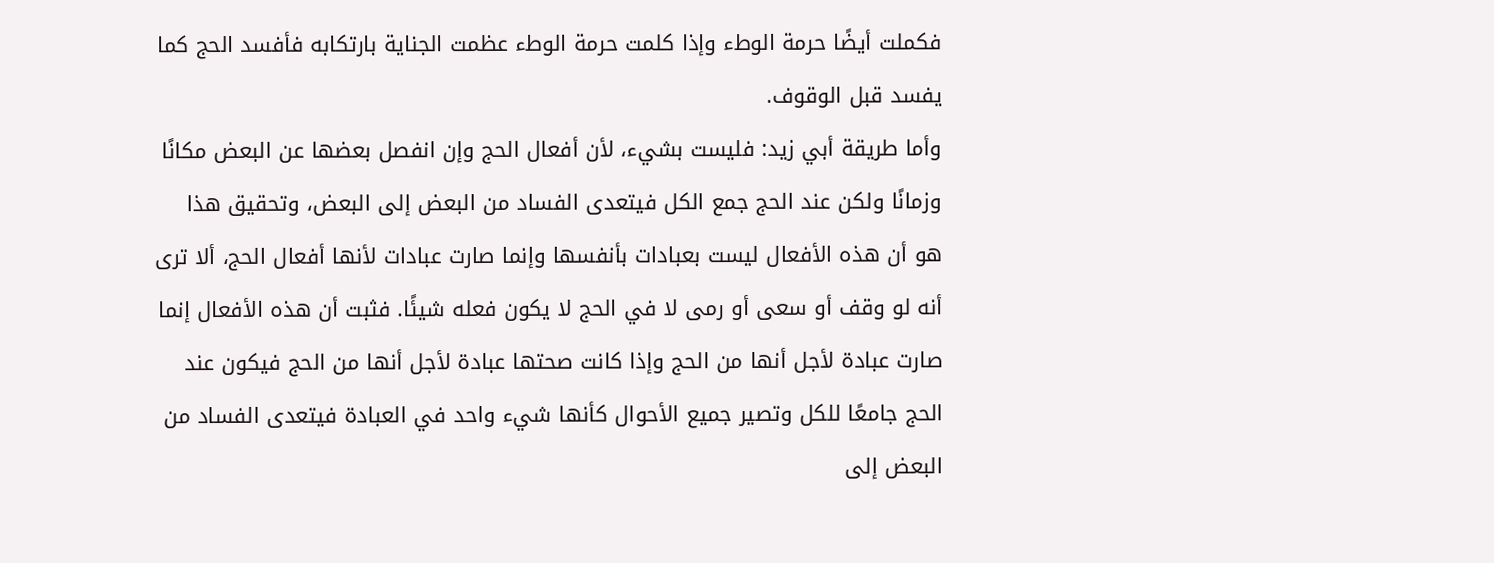فكملت أيضًا حرمة الوطء وإذا كلمت حرمة الوطء عظمت الجناية بارتكابه فأفسد الحج كما يفسد قبل الوقوف.
وأما طريقة أبي زيد: فليست بشيء، لأن أفعال الحج وإن انفصل بعضها عن البعض مكانًا وزمانًا ولكن عند الحج جمع الكل فيتعدى الفساد من البعض إلى البعض، وتحقيق هذا هو أن هذه الأفعال ليست بعبادات بأنفسها وإنما صارت عبادات لأنها أفعال الحج، ألا ترى أنه لو وقف أو سعى أو رمى لا في الحج لا يكون فعله شيئًا. فثبت أن هذه الأفعال إنما صارت عبادة لأجل أنها من الحج وإذا كانت صحتها عبادة لأجل أنها من الحج فيكون عند الحج جامعًا للكل وتصير جميع الأحوال كأنها شيء واحد في العبادة فيتعدى الفساد من البعض إلى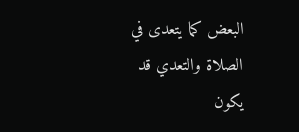البعض كما يتعدى في الصلاة والتعدي قد يكون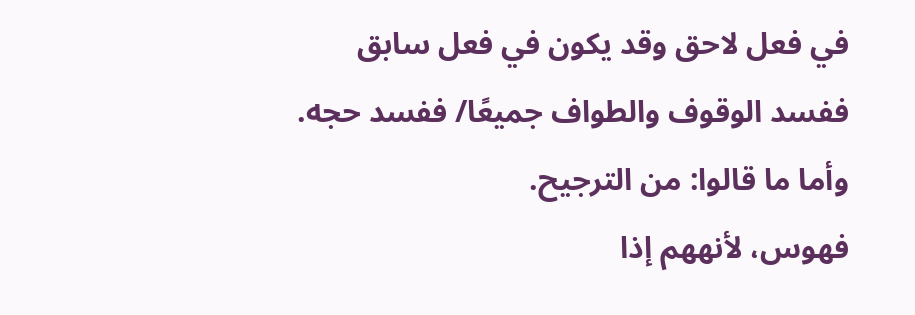في فعل لاحق وقد يكون في فعل سابق ففسد الوقوف والطواف جميعًا/ ففسد حجه.
وأما ما قالوا: من الترجيح.
فهوس، لأنههم إذا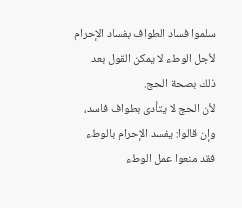سلموا فساد الطواف بفساد الإحرام لأجل الوطء لا يمكن القول بعد ذلك بصحة الحج.
لأن الحج لا يتأدى بطواف فاسد، وإن قالوا: يفسد الإحرام بالوطء فقد منعوا عمل الوطء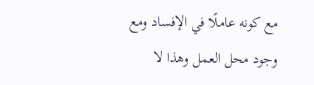مع كونه عاملًا في الإفساد ومع وجود محل العمل وهذا لا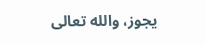يجوز، والله تعالى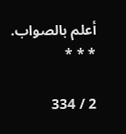أعلم بالصواب.
* * *

2 / 334